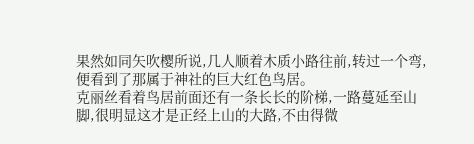果然如同矢吹樱所说,几人顺着木质小路往前,转过一个弯,便看到了那属于神社的巨大红色鸟居。
克丽丝看着鸟居前面还有一条长长的阶梯,一路蔓延至山脚,很明显这才是正经上山的大路,不由得微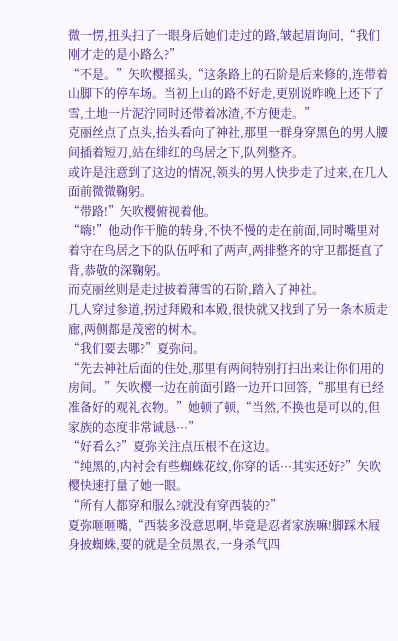微一愣,扭头扫了一眼身后她们走过的路,皱起眉询问,“我们刚才走的是小路么?”
“不是。”矢吹樱摇头,“这条路上的石阶是后来修的,连带着山脚下的停车场。当初上山的路不好走,更别说昨晚上还下了雪,土地一片泥泞同时还带着冰渣,不方便走。”
克丽丝点了点头,抬头看向了神社,那里一群身穿黑色的男人腰间插着短刀,站在绯红的鸟居之下,队列整齐。
或许是注意到了这边的情况,领头的男人快步走了过来,在几人面前微微鞠躬。
“带路!”矢吹樱俯视着他。
“嗨!”他动作干脆的转身,不快不慢的走在前面,同时嘴里对着守在鸟居之下的队伍呼和了两声,两排整齐的守卫都挺直了背,恭敬的深鞠躬。
而克丽丝则是走过披着薄雪的石阶,踏入了神社。
几人穿过参道,拐过拜殿和本殿,很快就又找到了另一条木质走廊,两侧都是茂密的树木。
“我们要去哪?”夏弥问。
“先去神社后面的住处,那里有两间特别打扫出来让你们用的房间。”矢吹樱一边在前面引路一边开口回答,“那里有已经准备好的观礼衣物。”她顿了顿,“当然,不换也是可以的,但家族的态度非常诚恳···”
“好看么?”夏弥关注点压根不在这边。
“纯黑的,内衬会有些蜘蛛花纹,你穿的话···其实还好?”矢吹樱快速打量了她一眼。
“所有人都穿和服么?就没有穿西装的?”
夏弥咂咂嘴,“西装多没意思啊,毕竟是忍者家族嘛!脚踩木屐身披蜘蛛,要的就是全员黑衣,一身杀气四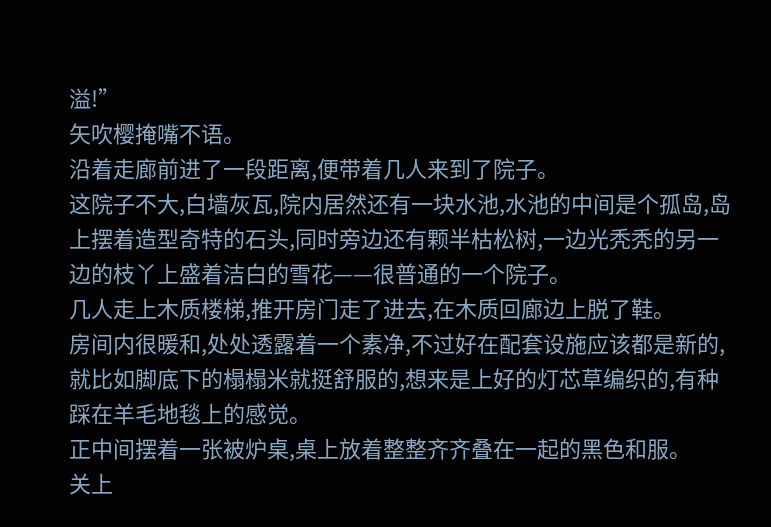溢!”
矢吹樱掩嘴不语。
沿着走廊前进了一段距离,便带着几人来到了院子。
这院子不大,白墙灰瓦,院内居然还有一块水池,水池的中间是个孤岛,岛上摆着造型奇特的石头,同时旁边还有颗半枯松树,一边光秃秃的另一边的枝丫上盛着洁白的雪花——很普通的一个院子。
几人走上木质楼梯,推开房门走了进去,在木质回廊边上脱了鞋。
房间内很暖和,处处透露着一个素净,不过好在配套设施应该都是新的,就比如脚底下的榻榻米就挺舒服的,想来是上好的灯芯草编织的,有种踩在羊毛地毯上的感觉。
正中间摆着一张被炉桌,桌上放着整整齐齐叠在一起的黑色和服。
关上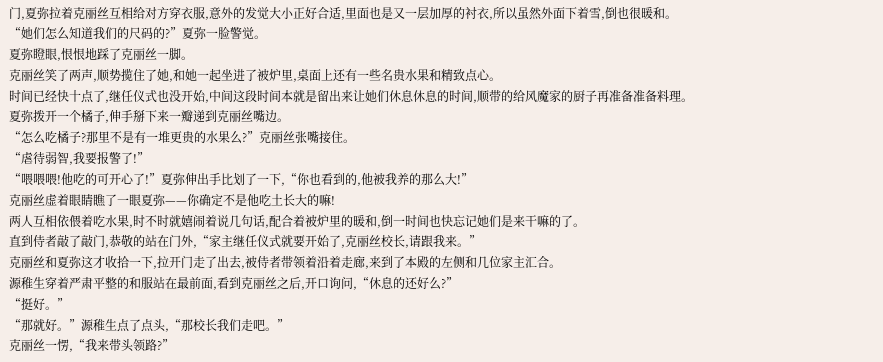门,夏弥拉着克丽丝互相给对方穿衣服,意外的发觉大小正好合适,里面也是又一层加厚的衬衣,所以虽然外面下着雪,倒也很暖和。
“她们怎么知道我们的尺码的?”夏弥一脸警觉。
夏弥瞪眼,恨恨地踩了克丽丝一脚。
克丽丝笑了两声,顺势揽住了她,和她一起坐进了被炉里,桌面上还有一些名贵水果和精致点心。
时间已经快十点了,继任仪式也没开始,中间这段时间本就是留出来让她们休息休息的时间,顺带的给风魔家的厨子再准备准备料理。
夏弥拨开一个橘子,伸手掰下来一瓣递到克丽丝嘴边。
“怎么吃橘子?那里不是有一堆更贵的水果么?”克丽丝张嘴接住。
“虐待弱智,我要报警了!”
“喂喂喂!他吃的可开心了!”夏弥伸出手比划了一下,“你也看到的,他被我养的那么大!”
克丽丝虚着眼睛瞧了一眼夏弥——你确定不是他吃土长大的嘛!
两人互相依偎着吃水果,时不时就嬉闹着说几句话,配合着被炉里的暖和,倒一时间也快忘记她们是来干嘛的了。
直到侍者敲了敲门,恭敬的站在门外,“家主继任仪式就要开始了,克丽丝校长,请跟我来。”
克丽丝和夏弥这才收拾一下,拉开门走了出去,被侍者带领着沿着走廊,来到了本殿的左侧和几位家主汇合。
源稚生穿着严肃平整的和服站在最前面,看到克丽丝之后,开口询问,“休息的还好么?”
“挺好。”
“那就好。”源稚生点了点头,“那校长我们走吧。”
克丽丝一愣,“我来带头领路?”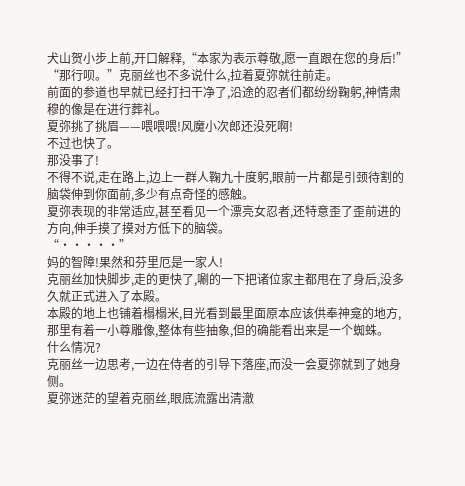犬山贺小步上前,开口解释,“本家为表示尊敬,愿一直跟在您的身后!”
“那行呗。”克丽丝也不多说什么,拉着夏弥就往前走。
前面的参道也早就已经打扫干净了,沿途的忍者们都纷纷鞠躬,神情肃穆的像是在进行葬礼。
夏弥挑了挑眉——喂喂喂!风魔小次郎还没死啊!
不过也快了。
那没事了!
不得不说,走在路上,边上一群人鞠九十度躬,眼前一片都是引颈待割的脑袋伸到你面前,多少有点奇怪的感触。
夏弥表现的非常适应,甚至看见一个漂亮女忍者,还特意歪了歪前进的方向,伸手摸了摸对方低下的脑袋。
“·····”
妈的智障!果然和芬里厄是一家人!
克丽丝加快脚步,走的更快了,唰的一下把诸位家主都甩在了身后,没多久就正式进入了本殿。
本殿的地上也铺着榻榻米,目光看到最里面原本应该供奉神龛的地方,那里有着一小尊雕像,整体有些抽象,但的确能看出来是一个蜘蛛。
什么情况?
克丽丝一边思考,一边在侍者的引导下落座,而没一会夏弥就到了她身侧。
夏弥迷茫的望着克丽丝,眼底流露出清澈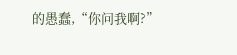的愚蠢,“你问我啊?”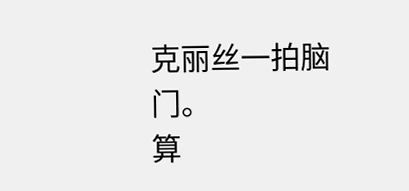克丽丝一拍脑门。
算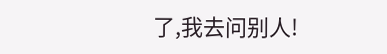了,我去问别人!